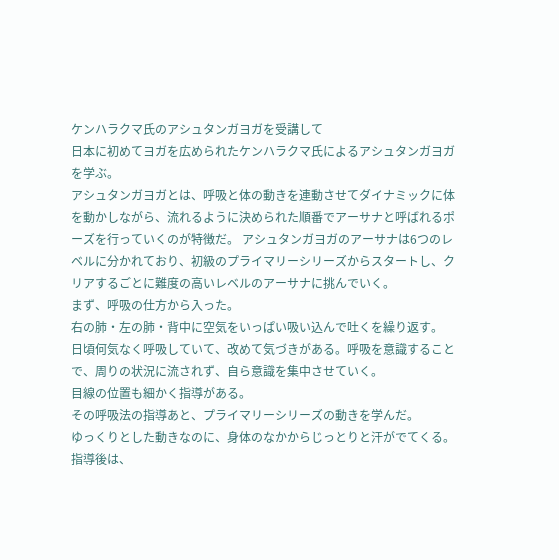ケンハラクマ氏のアシュタンガヨガを受講して
日本に初めてヨガを広められたケンハラクマ氏によるアシュタンガヨガを学ぶ。
アシュタンガヨガとは、呼吸と体の動きを連動させてダイナミックに体を動かしながら、流れるように決められた順番でアーサナと呼ばれるポーズを行っていくのが特徴だ。 アシュタンガヨガのアーサナは6つのレベルに分かれており、初級のプライマリーシリーズからスタートし、クリアするごとに難度の高いレベルのアーサナに挑んでいく。
まず、呼吸の仕方から入った。
右の肺・左の肺・背中に空気をいっぱい吸い込んで吐くを繰り返す。
日頃何気なく呼吸していて、改めて気づきがある。呼吸を意識することで、周りの状況に流されず、自ら意識を集中させていく。
目線の位置も細かく指導がある。
その呼吸法の指導あと、プライマリーシリーズの動きを学んだ。
ゆっくりとした動きなのに、身体のなかからじっとりと汗がでてくる。
指導後は、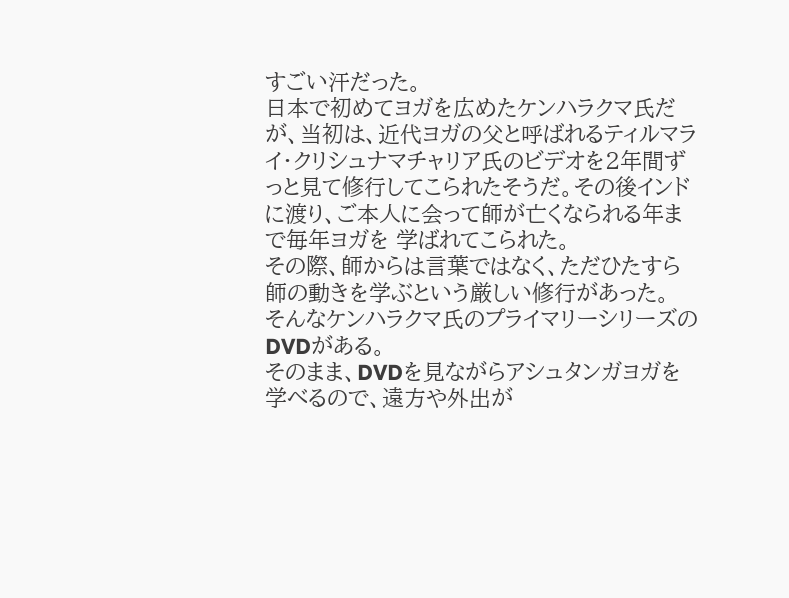すごい汗だった。
日本で初めてヨガを広めたケンハラクマ氏だが、当初は、近代ヨガの父と呼ばれるティルマライ・クリシュナマチャリア氏のビデオを2年間ずっと見て修行してこられたそうだ。その後インドに渡り、ご本人に会って師が亡くなられる年まで毎年ヨガを 学ばれてこられた。
その際、師からは言葉ではなく、ただひたすら師の動きを学ぶという厳しい修行があった。
そんなケンハラクマ氏のプライマリーシリーズのDVDがある。
そのまま、DVDを見ながらアシュタンガヨガを学べるので、遠方や外出が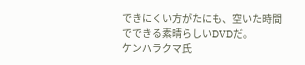できにくい方がたにも、空いた時間でできる素晴らしいDVDだ。
ケンハラクマ氏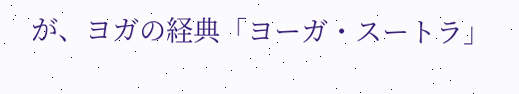が、ヨガの経典「ヨーガ・スートラ」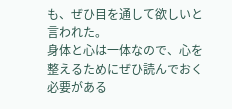も、ぜひ目を通して欲しいと言われた。
身体と心は一体なので、心を整えるためにぜひ読んでおく必要がある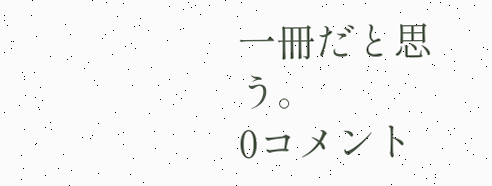一冊だと思う。
0コメント